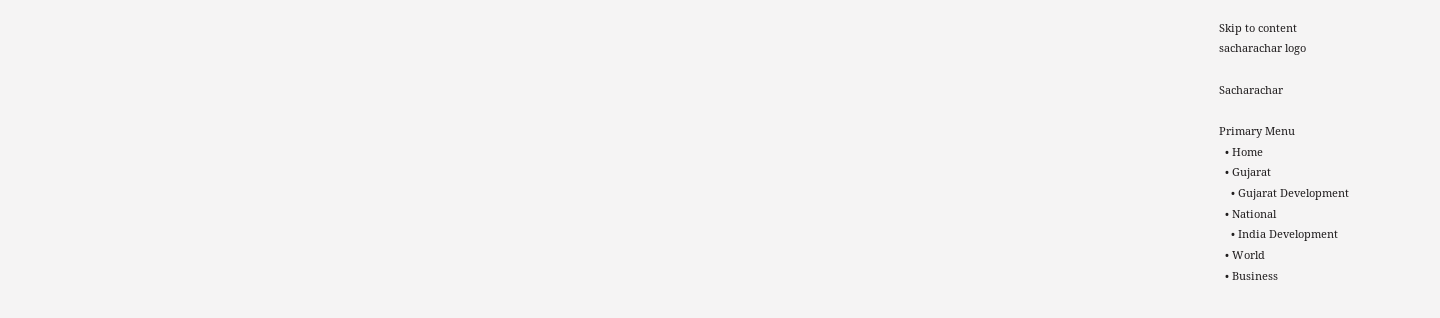Skip to content
sacharachar logo

Sacharachar

Primary Menu
  • Home
  • Gujarat
    • Gujarat Development
  • National
    • India Development
  • World
  • Business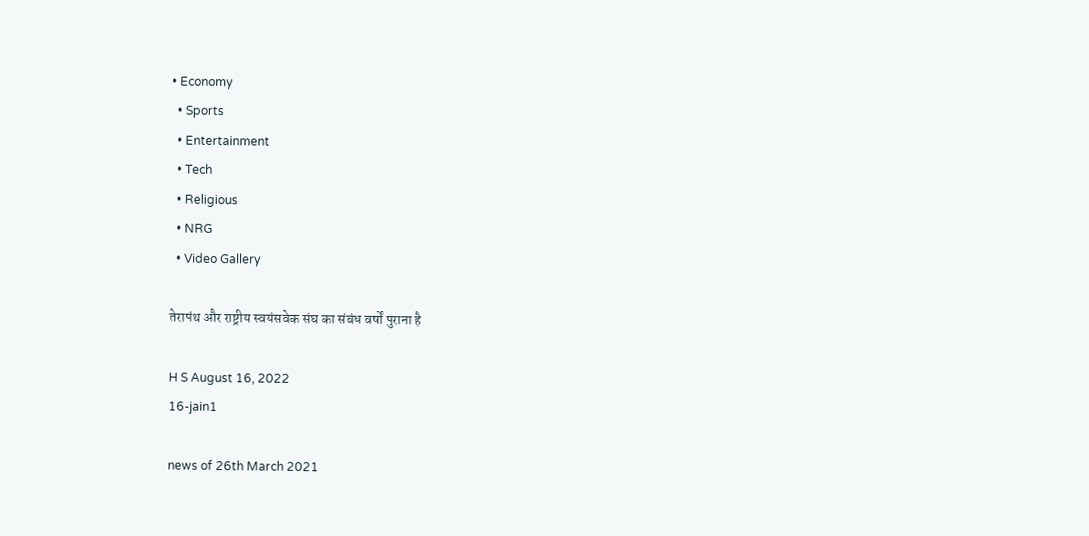• Economy
  • Sports
  • Entertainment
  • Tech
  • Religious
  • NRG
  • Video Gallery

तेरापंथ और राष्ट्रीय स्वयंसवेक संघ का संबंध वर्षों पुराना है

H S August 16, 2022
16-jain1

news of 26th March 2021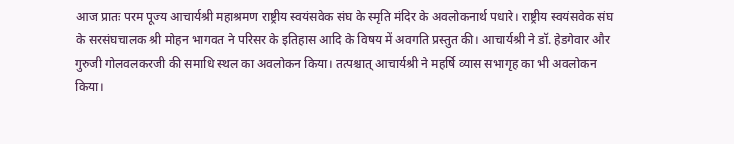आज प्रातः परम पूज्य आचार्यश्री महाश्रमण राष्ट्रीय स्वयंसवेक संघ के स्मृति मंदिर के अवलोकनार्थ पधारे। राष्ट्रीय स्वयंसवेक संघ के सरसंघचालक श्री मोहन भागवत ने परिसर के इतिहास आदि के विषय में अवगति प्रस्तुत की। आचार्यश्री ने डॉ. हेडगेवार और गुरुजी गोलवलकरजी की समाधि स्थल का अवलोकन किया। तत्पश्चात् आचार्यश्री ने महर्षि व्यास सभागृह का भी अवलोकन किया।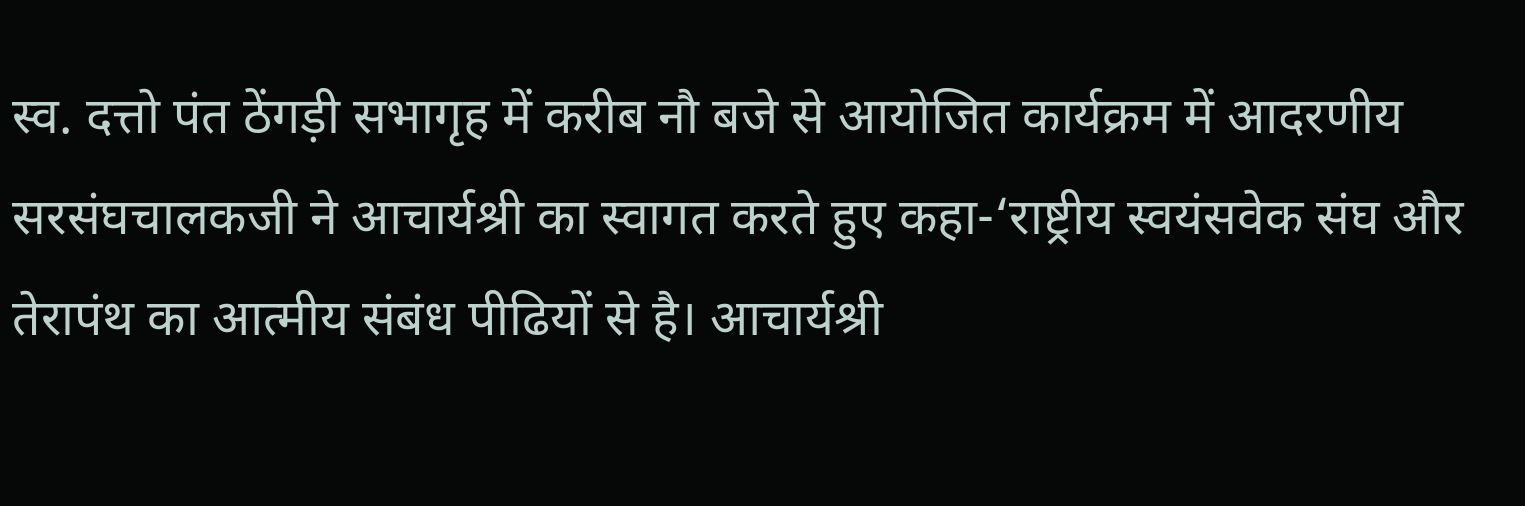स्व. दत्तो पंत ठेंगड़ी सभागृह में करीब नौ बजे से आयोजित कार्यक्रम में आदरणीय सरसंघचालकजी ने आचार्यश्री का स्वागत करते हुए कहा-‘राष्ट्रीय स्वयंसवेक संघ और तेरापंथ का आत्मीय संबंध पीढियों से है। आचार्यश्री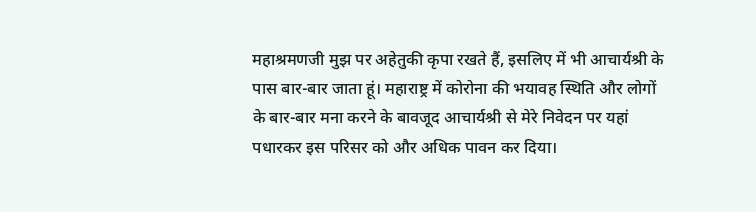महाश्रमणजी मुझ पर अहेतुकी कृपा रखते हैं, इसलिए में भी आचार्यश्री के पास बार-बार जाता हूं। महाराष्ट्र में कोरोना की भयावह स्थिति और लोगों के बार-बार मना करने के बावजूद आचार्यश्री से मेरे निवेदन पर यहां पधारकर इस परिसर को और अधिक पावन कर दिया।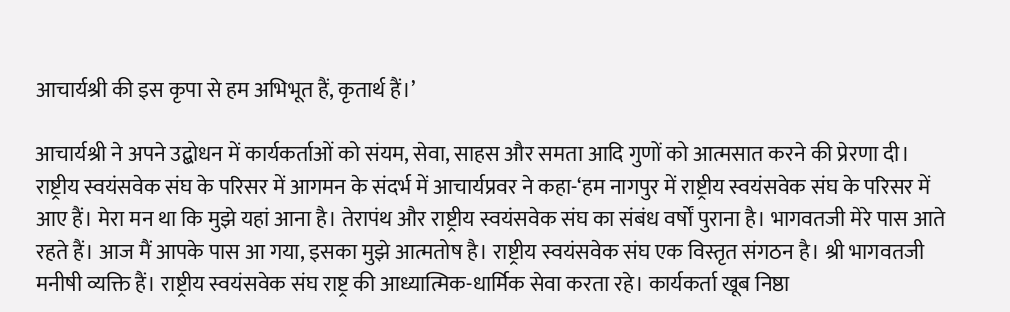आचार्यश्री की इस कृपा से हम अभिभूत हैं, कृतार्थ हैं।’

आचार्यश्री ने अपने उद्बोधन में कार्यकर्ताओं को संयम, सेवा, साहस और समता आदि गुणों को आत्मसात करने की प्रेरणा दी। राष्ट्रीय स्वयंसवेक संघ के परिसर में आगमन के संदर्भ में आचार्यप्रवर ने कहा-‘हम नागपुर में राष्ट्रीय स्वयंसवेक संघ के परिसर में आए हैं। मेरा मन था कि मुझे यहां आना है। तेरापंथ और राष्ट्रीय स्वयंसवेक संघ का संबंध वर्षों पुराना है। भागवतजी मेरे पास आते रहते हैं। आज मैं आपके पास आ गया, इसका मुझे आत्मतोष है। राष्ट्रीय स्वयंसवेक संघ एक विस्तृत संगठन है। श्री भागवतजी मनीषी व्यक्ति हैं। राष्ट्रीय स्वयंसवेक संघ राष्ट्र की आध्यात्मिक-धार्मिक सेवा करता रहे। कार्यकर्ता खूब निष्ठा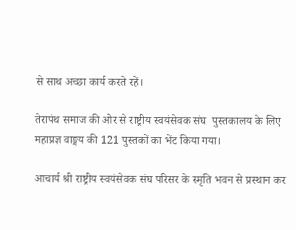से साथ अच्छा कार्य करते रहें।

तेरापंथ समाज की ओर से राष्ट्रीय स्वयंसेवक संघ  पुस्तकालय के लिए महाप्रज्ञ वाङ्मय की 121 पुस्तकों का भेंट किया गया।

आचार्य श्री राष्ट्रीय स्वयंसेवक संघ परिसर के स्मृति भवन से प्रस्थान कर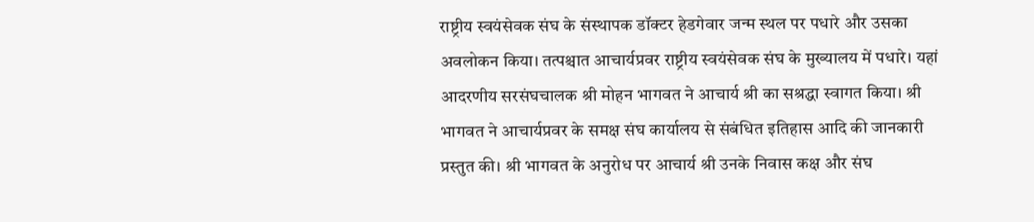राष्ट्रीय स्वयंसेवक संघ के संस्थापक डॉक्टर हेडगेवार जन्म स्थल पर पधारे और उसका अवलोकन किया। तत्पश्चात आचार्यप्रवर राष्ट्रीय स्वयंसेवक संघ के मुख्यालय में पधारे। यहां आदरणीय सरसंघचालक श्री मोहन भागवत ने आचार्य श्री का सश्रद्धा स्वागत किया। श्री भागवत ने आचार्यप्रवर के समक्ष संघ कार्यालय से संबंधित इतिहास आदि की जानकारी प्रस्तुत की। श्री भागवत के अनुरोध पर आचार्य श्री उनके निवास कक्ष और संघ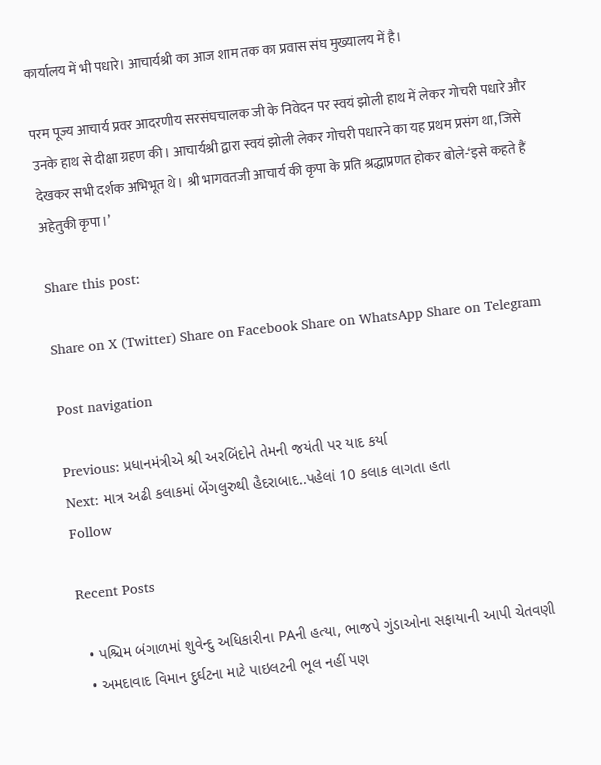कार्यालय में भी पधारे। आचार्यश्री का आज शाम तक का प्रवास संघ मुख्यालय में है।

परम पूज्य आचार्य प्रवर आदरणीय सरसंघचालक जी के निवेदन पर स्वयं झोली हाथ में लेकर गोचरी पधारे और उनके हाथ से दीक्षा ग्रहण की। आचार्यश्री द्वारा स्वयं झोली लेकर गोचरी पधारने का यह प्रथम प्रसंग था, जिसे देखकर सभी दर्शक अभिभूत थे। श्री भागवतजी आचार्य की कृपा के प्रति श्रद्धाप्रणत होकर बोले-‘इसे कहते हैं अहेतुकी कृपा।’

Share this post:

Share on X (Twitter) Share on Facebook Share on WhatsApp Share on Telegram

Post navigation

Previous: પ્રધાનમંત્રીએ શ્રી અરબિંદોને તેમની જયંતી પર યાદ કર્યા
Next: માત્ર અઢી કલાકમાં બેંગલુરુથી હૈદરાબાદ..પહેલાં 10 કલાક લાગતા હતા
Follow

Recent Posts

  • પશ્ચિમ બંગાળમાં શુવેન્દુ અધિકારીના PAની હત્યા, ભાજપે ગુંડાઓના સફાયાની આપી ચેતવણી
  • અમદાવાદ વિમાન દુર્ઘટના માટે પાઇલટની ભૂલ નહીં પણ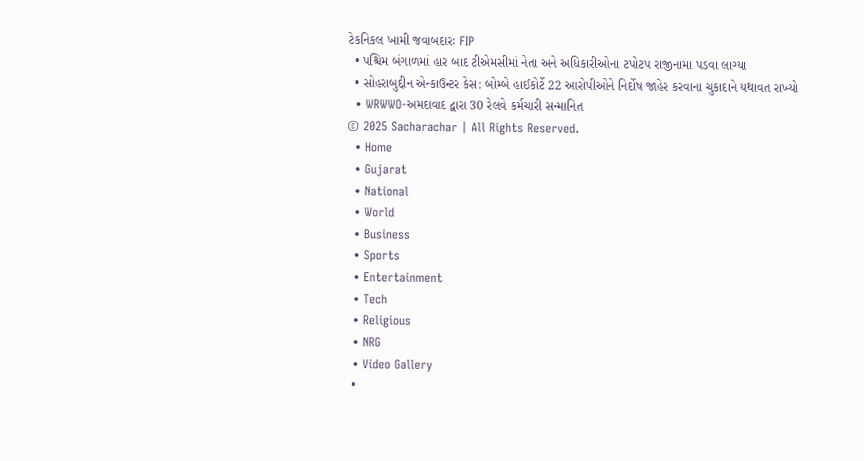ટેકનિકલ ખામી જવાબદારઃ FIP
  • પશ્ચિમ બંગાળમાં હાર બાદ ટીએમસીમાં નેતા અને અધિકારીઓના ટપોટપ રાજીનામા પડવા લાગ્યા
  • સોહરાબુદ્દીન એન્કાઉન્ટર કેસ: બોમ્બે હાઈકોર્ટે 22 આરોપીઓને નિર્દોષ જાહેર કરવાના ચુકાદાને યથાવત રાખ્યો
  • WRWWO-અમદાવાદ દ્વારા 30 રેલવે કર્મચારી સન્માનિત
© 2025 Sacharachar | All Rights Reserved.
  • Home
  • Gujarat
  • National
  • World
  • Business
  • Sports
  • Entertainment
  • Tech
  • Religious
  • NRG
  • Video Gallery
  •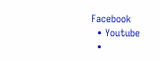Facebook
  • Youtube
  •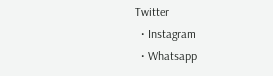Twitter
  • Instagram
  • Whatsapp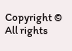Copyright © All rights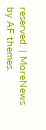reserved. | MoreNews by AF themes.